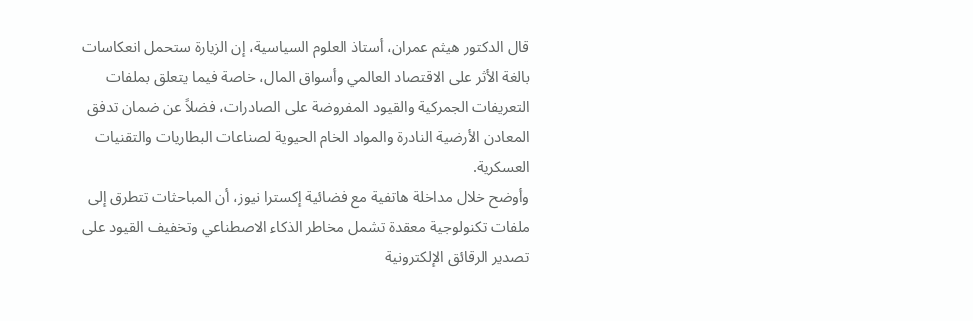قال الدكتور هيثم عمران، أستاذ العلوم السياسية، إن الزيارة ستحمل انعكاسات بالغة الأثر على الاقتصاد العالمي وأسواق المال، خاصة فيما يتعلق بملفات التعريفات الجمركية والقيود المفروضة على الصادرات، فضلاً عن ضمان تدفق المعادن الأرضية النادرة والمواد الخام الحيوية لصناعات البطاريات والتقنيات العسكرية.
وأوضح خلال مداخلة هاتفية مع فضائية إكسترا نيوز، أن المباحثات تتطرق إلى ملفات تكنولوجية معقدة تشمل مخاطر الذكاء الاصطناعي وتخفيف القيود على تصدير الرقائق الإلكترونية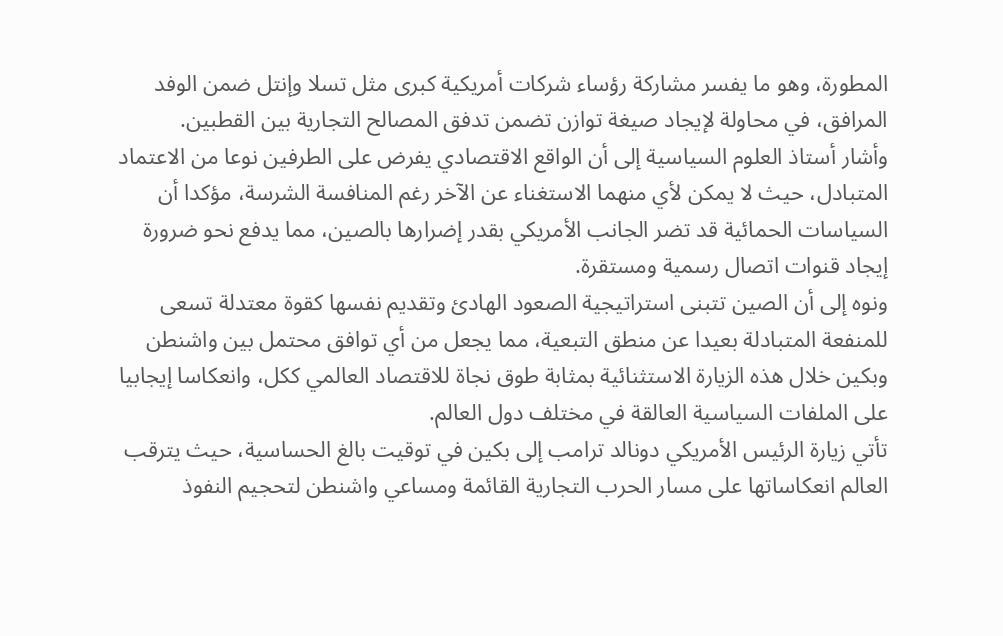المطورة، وهو ما يفسر مشاركة رؤساء شركات أمريكية كبرى مثل تسلا وإنتل ضمن الوفد المرافق، في محاولة لإيجاد صيغة توازن تضمن تدفق المصالح التجارية بين القطبين.
وأشار أستاذ العلوم السياسية إلى أن الواقع الاقتصادي يفرض على الطرفين نوعا من الاعتماد المتبادل، حيث لا يمكن لأي منهما الاستغناء عن الآخر رغم المنافسة الشرسة، مؤكدا أن السياسات الحمائية قد تضر الجانب الأمريكي بقدر إضرارها بالصين، مما يدفع نحو ضرورة إيجاد قنوات اتصال رسمية ومستقرة.
ونوه إلى أن الصين تتبنى استراتيجية الصعود الهادئ وتقديم نفسها كقوة معتدلة تسعى للمنفعة المتبادلة بعيدا عن منطق التبعية، مما يجعل من أي توافق محتمل بين واشنطن وبكين خلال هذه الزيارة الاستثنائية بمثابة طوق نجاة للاقتصاد العالمي ككل، وانعكاسا إيجابيا على الملفات السياسية العالقة في مختلف دول العالم.
تأتي زيارة الرئيس الأمريكي دونالد ترامب إلى بكين في توقيت بالغ الحساسية، حيث يترقب العالم انعكاساتها على مسار الحرب التجارية القائمة ومساعي واشنطن لتحجيم النفوذ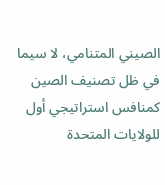الصيني المتنامي، لا سيما في ظل تصنيف الصين كمنافس استراتيجي أول للولايات المتحدة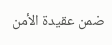ضمن عقيدة الأمن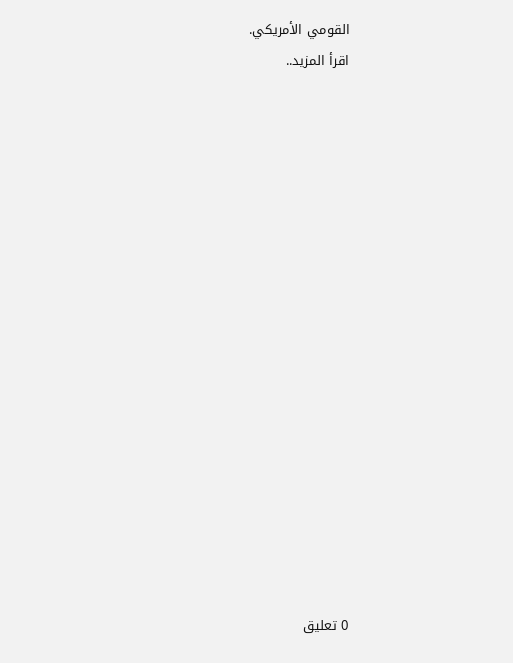القومي الأمريكي.
اقرأ المزيد..

















0 تعليق